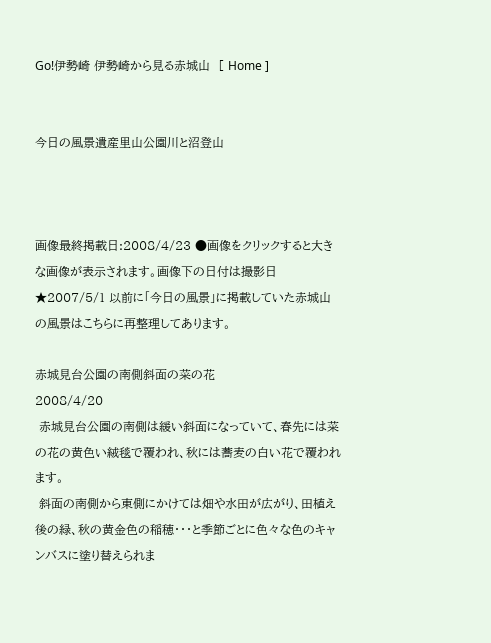Go!伊勢崎 伊勢崎から見る赤城山  [ Home ]


今日の風景遺産里山公園川と沼登山



画像最終掲載日:2008/4/23 ●画像をクリックすると大きな画像が表示されます。画像下の日付は撮影日
★2007/5/1 以前に「今日の風景」に掲載していた赤城山の風景はこちらに再整理してあります。

赤城見台公園の南側斜面の菜の花
2008/4/20
 赤城見台公園の南側は緩い斜面になっていて、春先には菜の花の黄色い絨毯で覆われ、秋には蕎麦の白い花で覆われます。
 斜面の南側から東側にかけては畑や水田が広がり、田植え後の緑、秋の黄金色の稲穂・・・と季節ごとに色々な色のキャンバスに塗り替えられま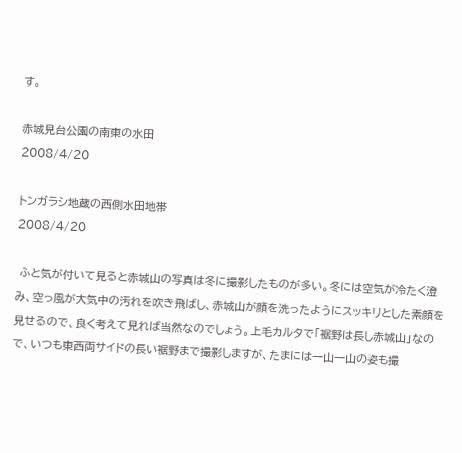す。

赤城見台公園の南東の水田
2008/4/20

トンガラシ地蔵の西側水田地帯
2008/4/20

 ふと気が付いて見ると赤城山の写真は冬に撮影したものが多い。冬には空気が冷たく澄み、空っ風が大気中の汚れを吹き飛ばし、赤城山が顔を洗ったようにスッキリとした素顔を見せるので、良く考えて見れば当然なのでしょう。上毛カルタで「裾野は長し赤城山」なので、いつも東西両サイドの長い裾野まで撮影しますが、たまには一山一山の姿も撮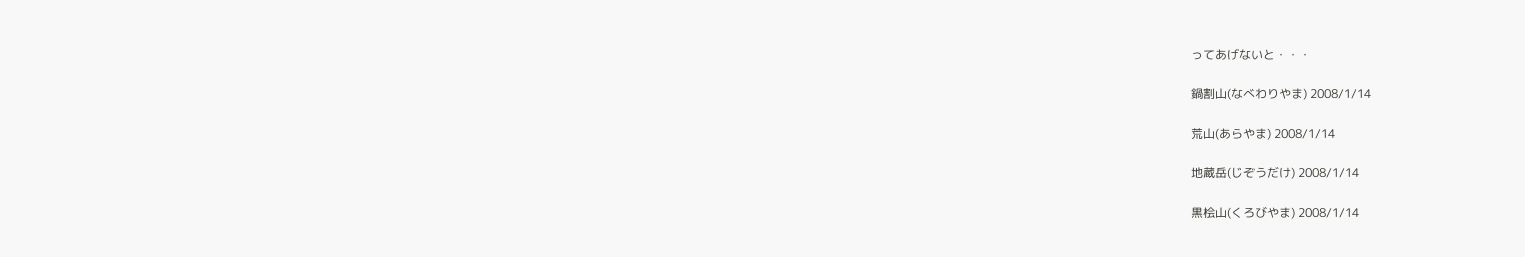ってあげないと・・・

鍋割山(なべわりやま) 2008/1/14

荒山(あらやま) 2008/1/14

地蔵岳(じぞうだけ) 2008/1/14

黒桧山(くろびやま) 2008/1/14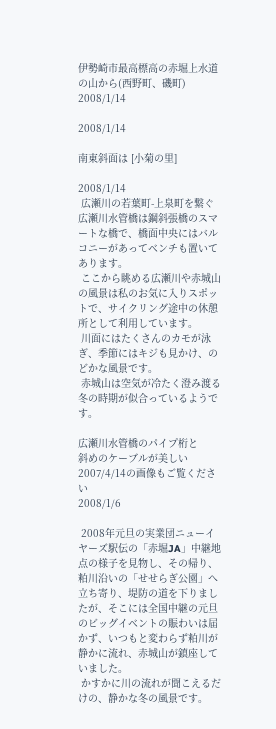伊勢崎市最高標高の赤堀上水道の山から(西野町、磯町) 2008/1/14

2008/1/14

南東斜面は [小菊の里]

2008/1/14
 広瀬川の若葉町-上泉町を繋ぐ広瀬川水管橋は鋼斜張橋のスマートな橋で、橋面中央にはバルコニーがあってベンチも置いてあります。
 ここから眺める広瀬川や赤城山の風景は私のお気に入りスポットで、サイクリング途中の休憩所として利用しています。
 川面にはたくさんのカモが泳ぎ、季節にはキジも見かけ、のどかな風景です。
 赤城山は空気が冷たく澄み渡る冬の時期が似合っているようです。

広瀬川水管橋のパイプ桁と
斜めのケーブルが美しい
2007/4/14の画像もご覧ください
2008/1/6

 2008年元旦の実業団ニューイヤーズ駅伝の「赤堀JA」中継地点の様子を見物し、その帰り、粕川沿いの「せせらぎ公園」へ立ち寄り、堤防の道を下りましたが、そこには全国中継の元旦のビッグイベントの賑わいは届かず、いつもと変わらず粕川が静かに流れ、赤城山が鎮座していました。
 かすかに川の流れが聞こえるだけの、静かな冬の風景です。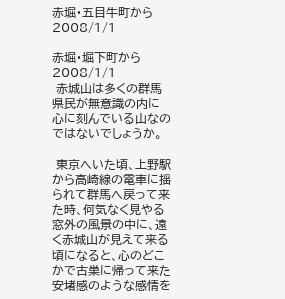赤堀・五目牛町から
2008/1/1

赤堀・堀下町から 2008/1/1
 赤城山は多くの群馬県民が無意識の内に心に刻んでいる山なのではないでしょうか。

 東京へいた頃、上野駅から高崎線の電車に揺られて群馬へ戻って来た時、何気なく見やる窓外の風景の中に、遠く赤城山が見えて来る頃になると、心のどこかで古巣に帰って来た安堵感のような感情を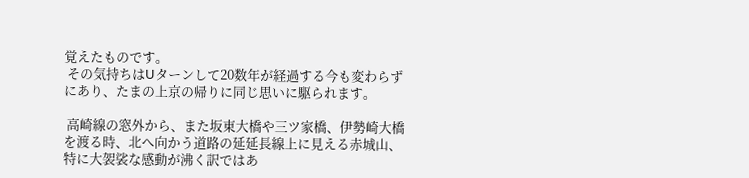覚えたものです。
 その気持ちはUターンして20数年が経過する今も変わらずにあり、たまの上京の帰りに同じ思いに駆られます。

 高崎線の窓外から、また坂東大橋や三ツ家橋、伊勢崎大橋を渡る時、北へ向かう道路の延延長線上に見える赤城山、特に大袈裟な感動が沸く訳ではあ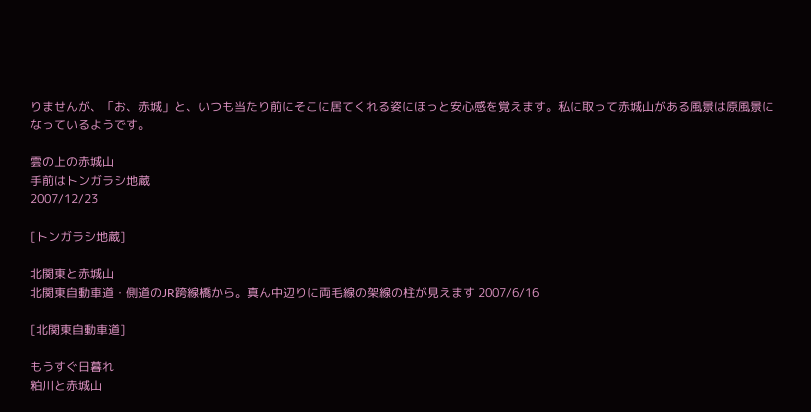りませんが、「お、赤城」と、いつも当たり前にそこに居てくれる姿にほっと安心感を覚えます。私に取って赤城山がある風景は原風景になっているようです。

雲の上の赤城山
手前はトンガラシ地蔵
2007/12/23

[トンガラシ地蔵]

北関東と赤城山
北関東自動車道・側道のJR跨線橋から。真ん中辺りに両毛線の架線の柱が見えます 2007/6/16

[北関東自動車道]

もうすぐ日暮れ
粕川と赤城山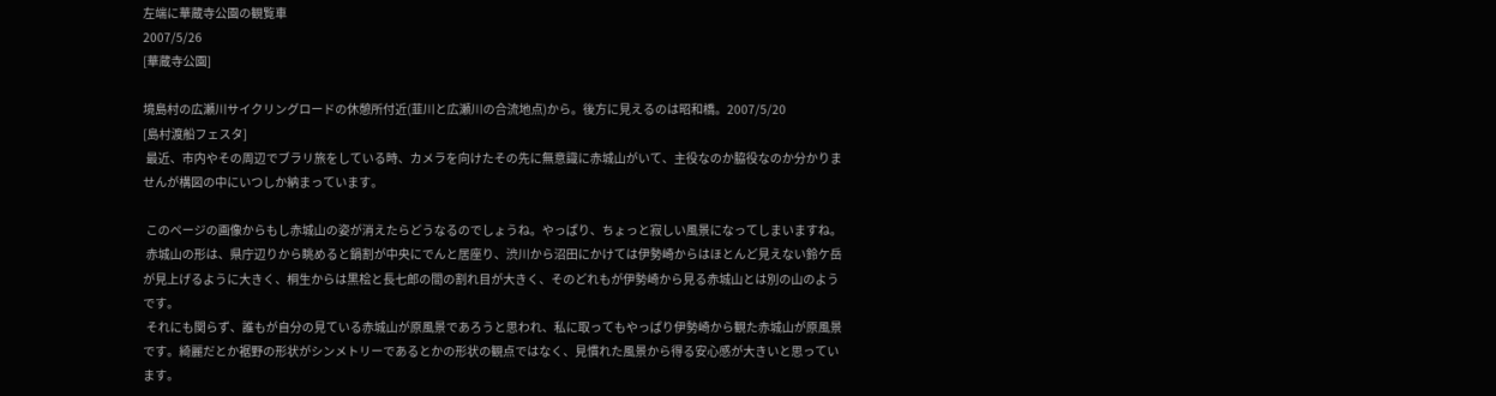左端に華蔵寺公園の観覧車
2007/5/26
[華蔵寺公園]

境島村の広瀬川サイクリングロードの休憩所付近(韮川と広瀬川の合流地点)から。後方に見えるのは昭和橋。2007/5/20
[島村渡船フェスタ]
 最近、市内やその周辺でブラリ旅をしている時、カメラを向けたその先に無意識に赤城山がいて、主役なのか脇役なのか分かりませんが構図の中にいつしか納まっています。

 このページの画像からもし赤城山の姿が消えたらどうなるのでしょうね。やっぱり、ちょっと寂しい風景になってしまいますね。
 赤城山の形は、県庁辺りから眺めると鍋割が中央にでんと居座り、渋川から沼田にかけては伊勢崎からはほとんど見えない鈴ケ岳が見上げるように大きく、桐生からは黒桧と長七郎の間の割れ目が大きく、そのどれもが伊勢崎から見る赤城山とは別の山のようです。
 それにも関らず、誰もが自分の見ている赤城山が原風景であろうと思われ、私に取ってもやっぱり伊勢崎から観た赤城山が原風景です。綺麗だとか裾野の形状がシンメトリーであるとかの形状の観点ではなく、見慣れた風景から得る安心感が大きいと思っています。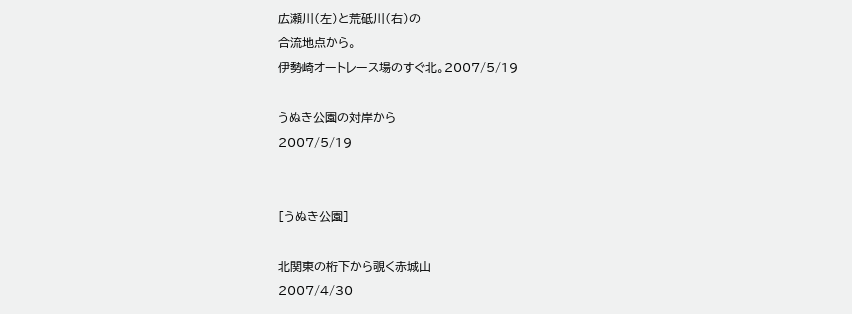広瀬川(左)と荒砥川(右)の
合流地点から。
伊勢崎オートレース場のすぐ北。2007/5/19

うぬき公園の対岸から
2007/5/19


[うぬき公園]

北関東の桁下から覗く赤城山
2007/4/30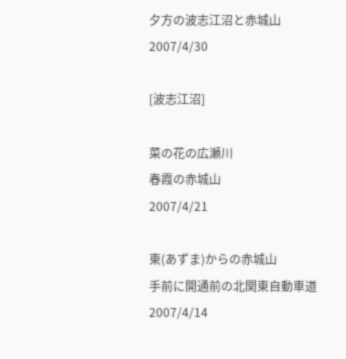夕方の波志江沼と赤城山
2007/4/30

[波志江沼]

菜の花の広瀬川
春霞の赤城山
2007/4/21

東(あずま)からの赤城山
手前に開通前の北関東自動車道
2007/4/14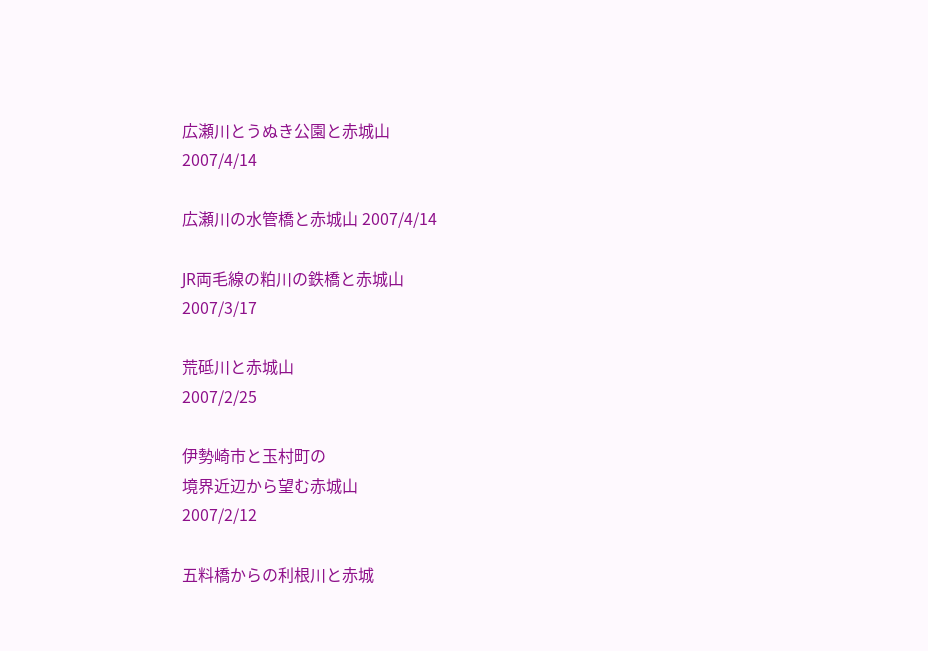広瀬川とうぬき公園と赤城山
2007/4/14

広瀬川の水管橋と赤城山 2007/4/14

JR両毛線の粕川の鉄橋と赤城山
2007/3/17

荒砥川と赤城山
2007/2/25

伊勢崎市と玉村町の
境界近辺から望む赤城山
2007/2/12

五料橋からの利根川と赤城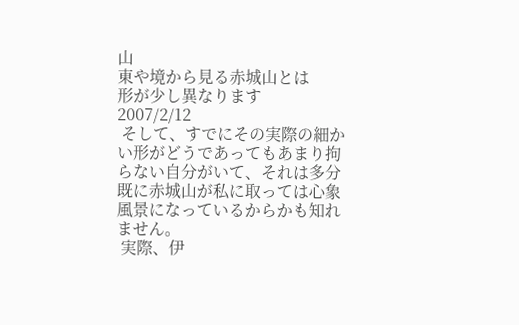山
東や境から見る赤城山とは
形が少し異なります
2007/2/12
 そして、すでにその実際の細かい形がどうであってもあまり拘らない自分がいて、それは多分既に赤城山が私に取っては心象風景になっているからかも知れません。
 実際、伊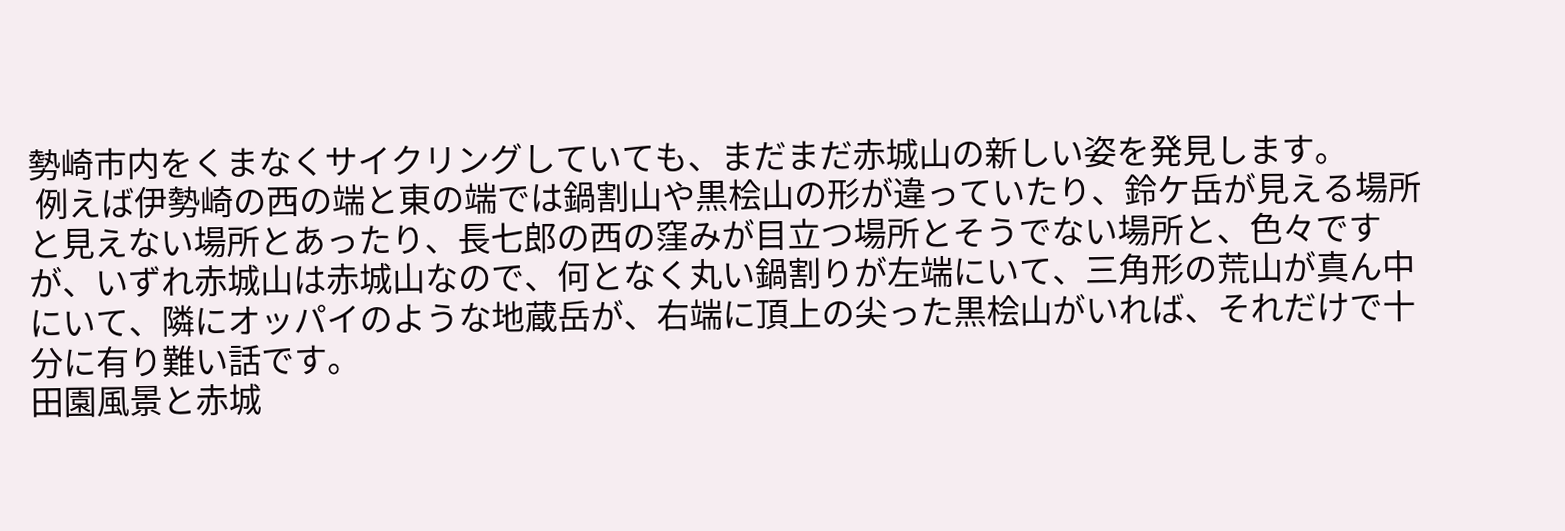勢崎市内をくまなくサイクリングしていても、まだまだ赤城山の新しい姿を発見します。
 例えば伊勢崎の西の端と東の端では鍋割山や黒桧山の形が違っていたり、鈴ケ岳が見える場所と見えない場所とあったり、長七郎の西の窪みが目立つ場所とそうでない場所と、色々ですが、いずれ赤城山は赤城山なので、何となく丸い鍋割りが左端にいて、三角形の荒山が真ん中にいて、隣にオッパイのような地蔵岳が、右端に頂上の尖った黒桧山がいれば、それだけで十分に有り難い話です。
田園風景と赤城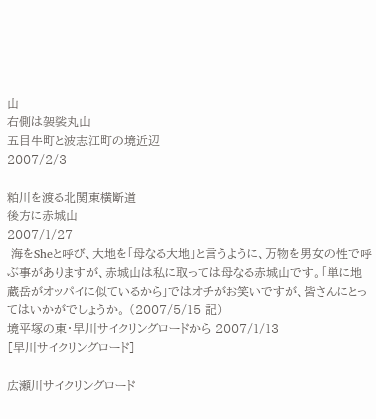山
右側は袈裟丸山
五目牛町と波志江町の境近辺
2007/2/3

粕川を渡る北関東横断道
後方に赤城山
2007/1/27
 海をSheと呼び、大地を「母なる大地」と言うように、万物を男女の性で呼ぶ事がありますが、赤城山は私に取っては母なる赤城山です。「単に地蔵岳がオッパイに似ているから」ではオチがお笑いですが、皆さんにとってはいかがでしょうか。 (2007/5/15 記)
境平塚の東・早川サイクリングロードから 2007/1/13
[早川サイクリングロード]

広瀬川サイクリングロード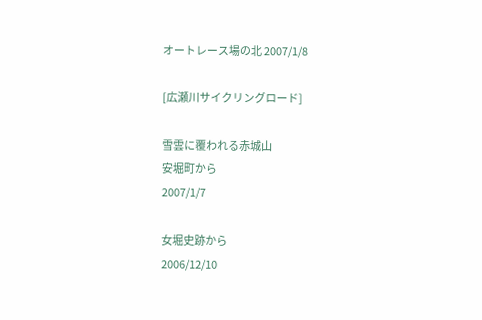オートレース場の北 2007/1/8

[広瀬川サイクリングロード]

雪雲に覆われる赤城山
安堀町から
2007/1/7

女堀史跡から
2006/12/10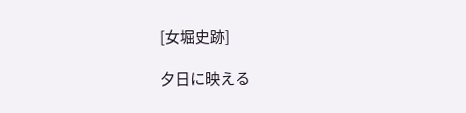[女堀史跡]

夕日に映える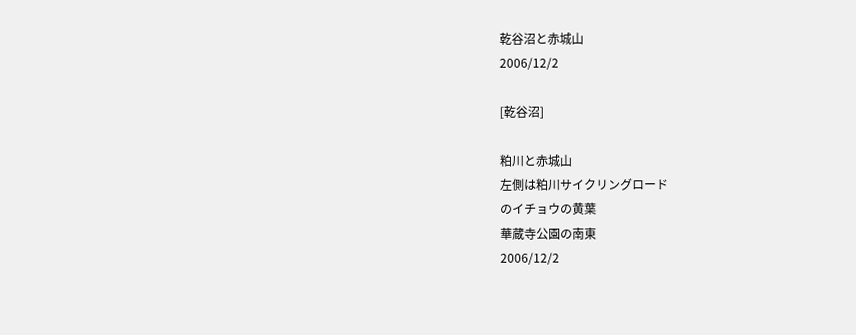乾谷沼と赤城山
2006/12/2

[乾谷沼]

粕川と赤城山
左側は粕川サイクリングロード
のイチョウの黄葉
華蔵寺公園の南東
2006/12/2